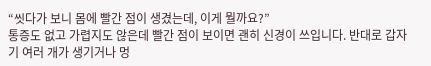“씻다가 보니 몸에 빨간 점이 생겼는데, 이게 뭘까요?”
통증도 없고 가렵지도 않은데 빨간 점이 보이면 괜히 신경이 쓰입니다. 반대로 갑자기 여러 개가 생기거나 멍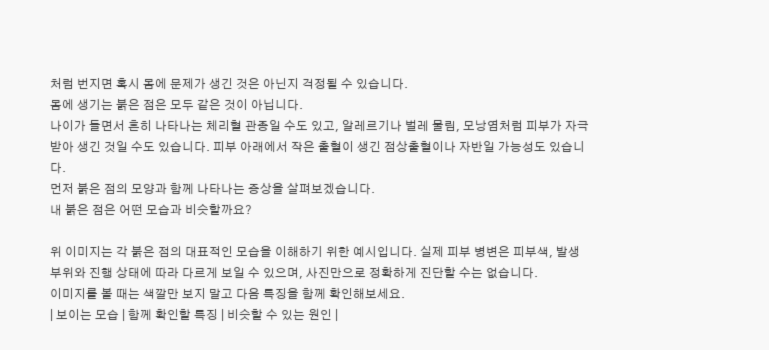처럼 번지면 혹시 몸에 문제가 생긴 것은 아닌지 걱정될 수 있습니다.
몸에 생기는 붉은 점은 모두 같은 것이 아닙니다.
나이가 들면서 흔히 나타나는 체리혈 관종일 수도 있고, 알레르기나 벌레 물림, 모낭염처럼 피부가 자극받아 생긴 것일 수도 있습니다. 피부 아래에서 작은 출혈이 생긴 점상출혈이나 자반일 가능성도 있습니다.
먼저 붉은 점의 모양과 함께 나타나는 증상을 살펴보겠습니다.
내 붉은 점은 어떤 모습과 비슷할까요?

위 이미지는 각 붉은 점의 대표적인 모습을 이해하기 위한 예시입니다. 실제 피부 병변은 피부색, 발생 부위와 진행 상태에 따라 다르게 보일 수 있으며, 사진만으로 정확하게 진단할 수는 없습니다.
이미지를 볼 때는 색깔만 보지 말고 다음 특징을 함께 확인해보세요.
| 보이는 모습 | 함께 확인할 특징 | 비슷할 수 있는 원인 |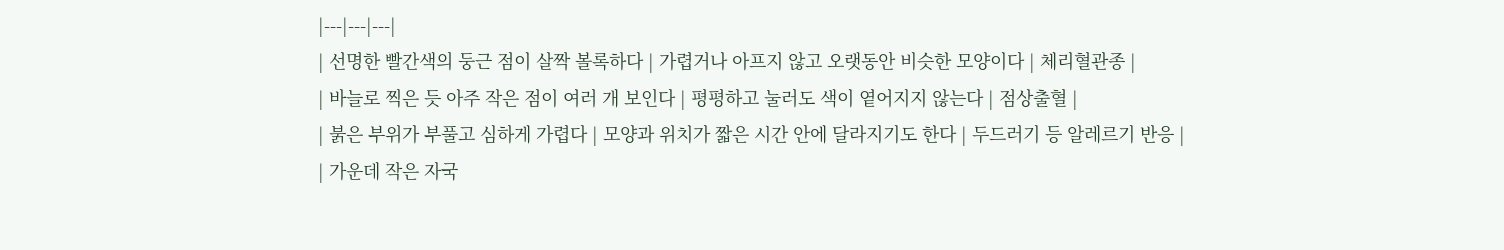|---|---|---|
| 선명한 빨간색의 둥근 점이 살짝 볼록하다 | 가렵거나 아프지 않고 오랫동안 비슷한 모양이다 | 체리혈관종 |
| 바늘로 찍은 듯 아주 작은 점이 여러 개 보인다 | 평평하고 눌러도 색이 옅어지지 않는다 | 점상출혈 |
| 붉은 부위가 부풀고 심하게 가렵다 | 모양과 위치가 짧은 시간 안에 달라지기도 한다 | 두드러기 등 알레르기 반응 |
| 가운데 작은 자국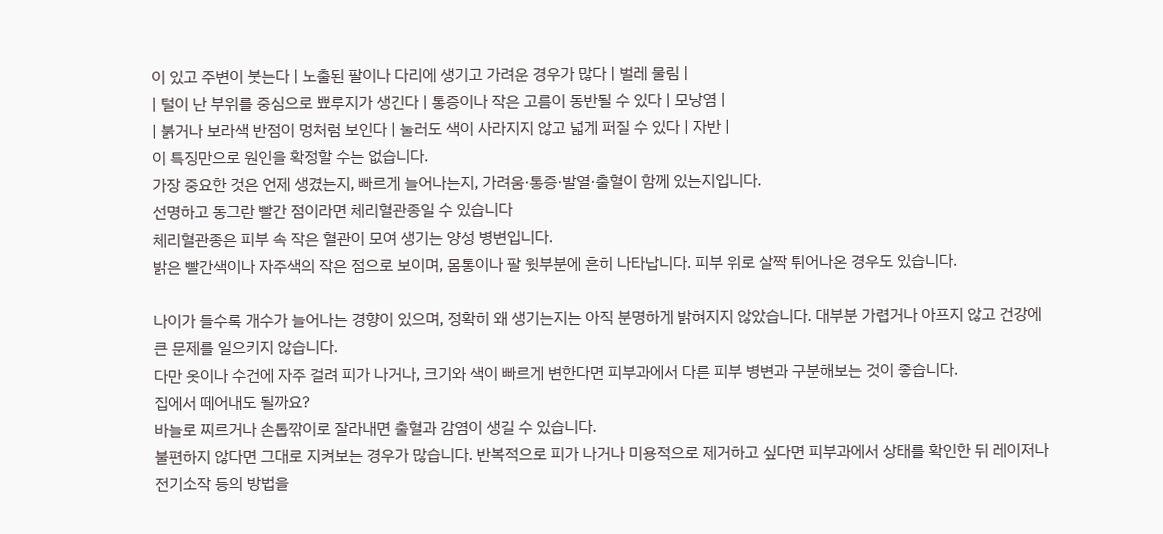이 있고 주변이 붓는다 | 노출된 팔이나 다리에 생기고 가려운 경우가 많다 | 벌레 물림 |
| 털이 난 부위를 중심으로 뾰루지가 생긴다 | 통증이나 작은 고름이 동반될 수 있다 | 모낭염 |
| 붉거나 보라색 반점이 멍처럼 보인다 | 눌러도 색이 사라지지 않고 넓게 퍼질 수 있다 | 자반 |
이 특징만으로 원인을 확정할 수는 없습니다.
가장 중요한 것은 언제 생겼는지, 빠르게 늘어나는지, 가려움·통증·발열·출혈이 함께 있는지입니다.
선명하고 동그란 빨간 점이라면 체리혈관종일 수 있습니다
체리혈관종은 피부 속 작은 혈관이 모여 생기는 양성 병변입니다.
밝은 빨간색이나 자주색의 작은 점으로 보이며, 몸통이나 팔 윗부분에 흔히 나타납니다. 피부 위로 살짝 튀어나온 경우도 있습니다.

나이가 들수록 개수가 늘어나는 경향이 있으며, 정확히 왜 생기는지는 아직 분명하게 밝혀지지 않았습니다. 대부분 가렵거나 아프지 않고 건강에 큰 문제를 일으키지 않습니다.
다만 옷이나 수건에 자주 걸려 피가 나거나, 크기와 색이 빠르게 변한다면 피부과에서 다른 피부 병변과 구분해보는 것이 좋습니다.
집에서 떼어내도 될까요?
바늘로 찌르거나 손톱깎이로 잘라내면 출혈과 감염이 생길 수 있습니다.
불편하지 않다면 그대로 지켜보는 경우가 많습니다. 반복적으로 피가 나거나 미용적으로 제거하고 싶다면 피부과에서 상태를 확인한 뒤 레이저나 전기소작 등의 방법을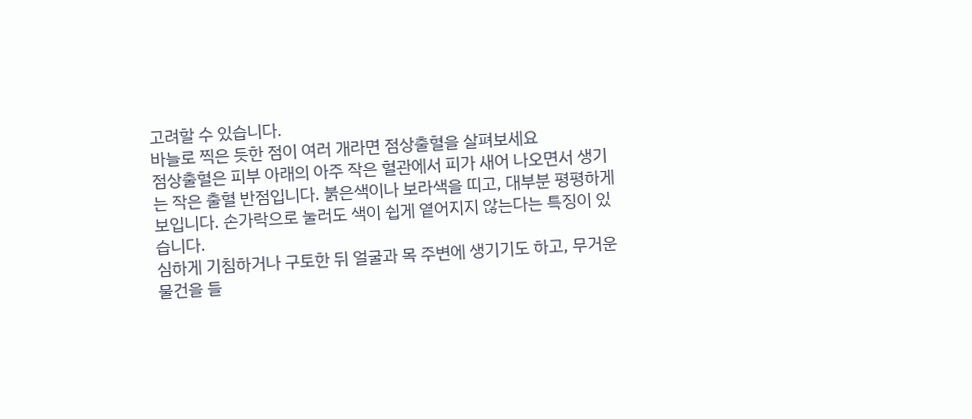고려할 수 있습니다.
바늘로 찍은 듯한 점이 여러 개라면 점상출혈을 살펴보세요
점상출혈은 피부 아래의 아주 작은 혈관에서 피가 새어 나오면서 생기는 작은 출혈 반점입니다. 붉은색이나 보라색을 띠고, 대부분 평평하게 보입니다. 손가락으로 눌러도 색이 쉽게 옅어지지 않는다는 특징이 있습니다.
심하게 기침하거나 구토한 뒤 얼굴과 목 주변에 생기기도 하고, 무거운 물건을 들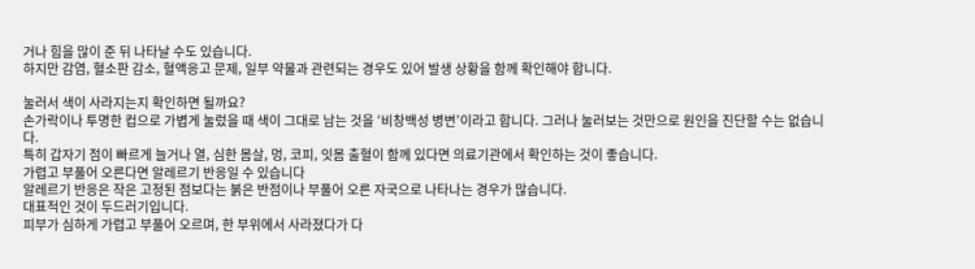거나 힘을 많이 준 뒤 나타날 수도 있습니다.
하지만 감염, 혈소판 감소, 혈액응고 문제, 일부 약물과 관련되는 경우도 있어 발생 상황을 함께 확인해야 합니다.

눌러서 색이 사라지는지 확인하면 될까요?
손가락이나 투명한 컵으로 가볍게 눌렀을 때 색이 그대로 남는 것을 ‘비창백성 병변’이라고 합니다. 그러나 눌러보는 것만으로 원인을 진단할 수는 없습니다.
특히 갑자기 점이 빠르게 늘거나 열, 심한 몸살, 멍, 코피, 잇몸 출혈이 함께 있다면 의료기관에서 확인하는 것이 좋습니다.
가렵고 부풀어 오른다면 알레르기 반응일 수 있습니다
알레르기 반응은 작은 고정된 점보다는 붉은 반점이나 부풀어 오른 자국으로 나타나는 경우가 많습니다.
대표적인 것이 두드러기입니다.
피부가 심하게 가렵고 부풀어 오르며, 한 부위에서 사라졌다가 다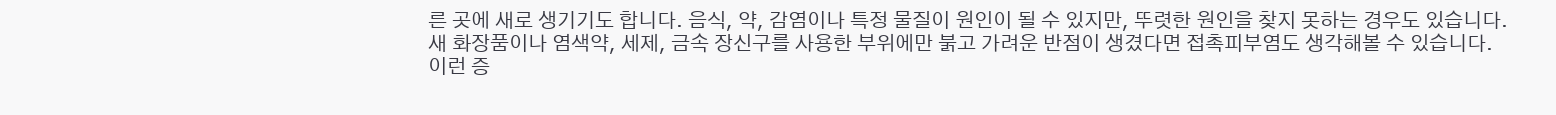른 곳에 새로 생기기도 합니다. 음식, 약, 감염이나 특정 물질이 원인이 될 수 있지만, 뚜렷한 원인을 찾지 못하는 경우도 있습니다.
새 화장품이나 염색약, 세제, 금속 장신구를 사용한 부위에만 붉고 가려운 반점이 생겼다면 접촉피부염도 생각해볼 수 있습니다.
이런 증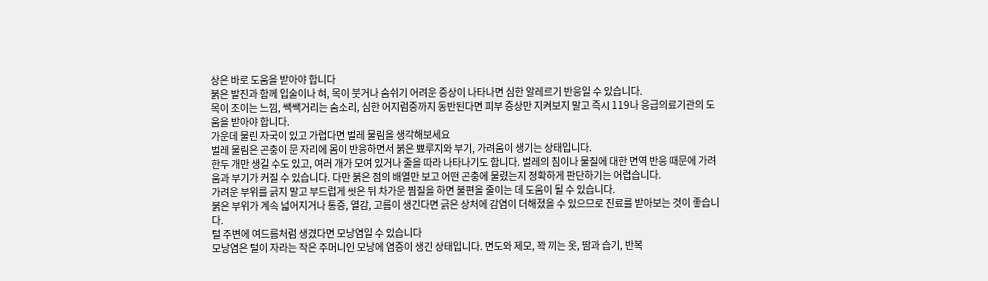상은 바로 도움을 받아야 합니다
붉은 발진과 함께 입술이나 혀, 목이 붓거나 숨쉬기 어려운 증상이 나타나면 심한 알레르기 반응일 수 있습니다.
목이 조이는 느낌, 쌕쌕거리는 숨소리, 심한 어지럼증까지 동반된다면 피부 증상만 지켜보지 말고 즉시 119나 응급의료기관의 도움을 받아야 합니다.
가운데 물린 자국이 있고 가렵다면 벌레 물림을 생각해보세요
벌레 물림은 곤충이 문 자리에 몸이 반응하면서 붉은 뾰루지와 부기, 가려움이 생기는 상태입니다.
한두 개만 생길 수도 있고, 여러 개가 모여 있거나 줄을 따라 나타나기도 합니다. 벌레의 침이나 물질에 대한 면역 반응 때문에 가려움과 부기가 커질 수 있습니다. 다만 붉은 점의 배열만 보고 어떤 곤충에 물렸는지 정확하게 판단하기는 어렵습니다.
가려운 부위를 긁지 말고 부드럽게 씻은 뒤 차가운 찜질을 하면 불편을 줄이는 데 도움이 될 수 있습니다.
붉은 부위가 계속 넓어지거나 통증, 열감, 고름이 생긴다면 긁은 상처에 감염이 더해졌을 수 있으므로 진료를 받아보는 것이 좋습니다.
털 주변에 여드름처럼 생겼다면 모낭염일 수 있습니다
모낭염은 털이 자라는 작은 주머니인 모낭에 염증이 생긴 상태입니다. 면도와 제모, 꽉 끼는 옷, 땀과 습기, 반복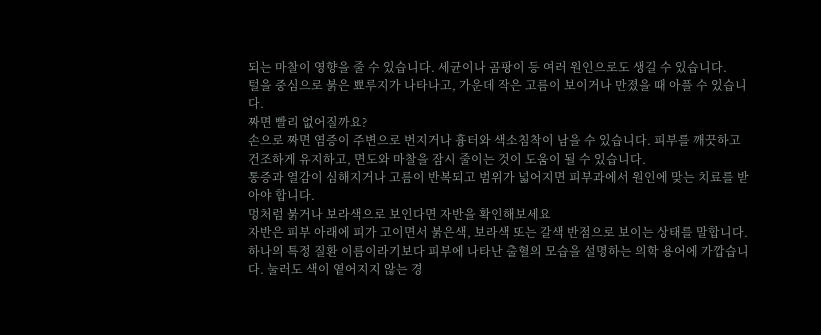되는 마찰이 영향을 줄 수 있습니다. 세균이나 곰팡이 등 여러 원인으로도 생길 수 있습니다.
털을 중심으로 붉은 뾰루지가 나타나고, 가운데 작은 고름이 보이거나 만졌을 때 아플 수 있습니다.
짜면 빨리 없어질까요?
손으로 짜면 염증이 주변으로 번지거나 흉터와 색소침착이 남을 수 있습니다. 피부를 깨끗하고 건조하게 유지하고, 면도와 마찰을 잠시 줄이는 것이 도움이 될 수 있습니다.
통증과 열감이 심해지거나 고름이 반복되고 범위가 넓어지면 피부과에서 원인에 맞는 치료를 받아야 합니다.
멍처럼 붉거나 보라색으로 보인다면 자반을 확인해보세요
자반은 피부 아래에 피가 고이면서 붉은색, 보라색 또는 갈색 반점으로 보이는 상태를 말합니다. 하나의 특정 질환 이름이라기보다 피부에 나타난 출혈의 모습을 설명하는 의학 용어에 가깝습니다. 눌러도 색이 옅어지지 않는 경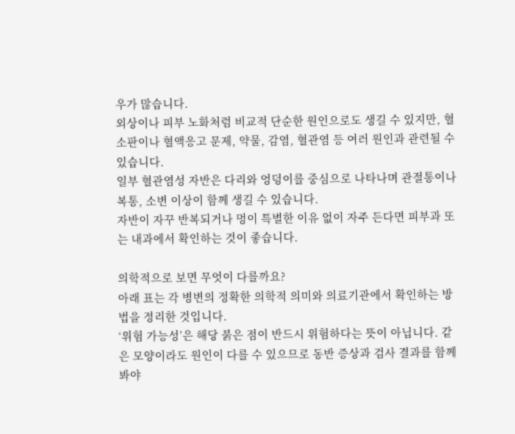우가 많습니다.
외상이나 피부 노화처럼 비교적 단순한 원인으로도 생길 수 있지만, 혈소판이나 혈액응고 문제, 약물, 감염, 혈관염 등 여러 원인과 관련될 수 있습니다.
일부 혈관염성 자반은 다리와 엉덩이를 중심으로 나타나며 관절통이나 복통, 소변 이상이 함께 생길 수 있습니다.
자반이 자꾸 반복되거나 멍이 특별한 이유 없이 자주 든다면 피부과 또는 내과에서 확인하는 것이 좋습니다.

의학적으로 보면 무엇이 다를까요?
아래 표는 각 병변의 정확한 의학적 의미와 의료기관에서 확인하는 방법을 정리한 것입니다.
‘위험 가능성’은 해당 붉은 점이 반드시 위험하다는 뜻이 아닙니다. 같은 모양이라도 원인이 다를 수 있으므로 동반 증상과 검사 결과를 함께 봐야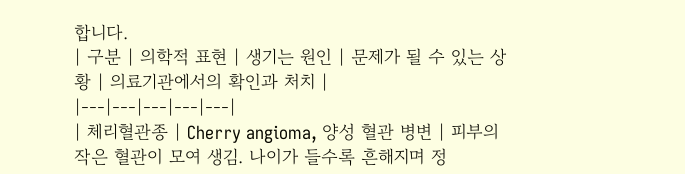합니다.
| 구분 | 의학적 표현 | 생기는 원인 | 문제가 될 수 있는 상황 | 의료기관에서의 확인과 처치 |
|---|---|---|---|---|
| 체리혈관종 | Cherry angioma, 양성 혈관 병변 | 피부의 작은 혈관이 모여 생김. 나이가 들수록 흔해지며 정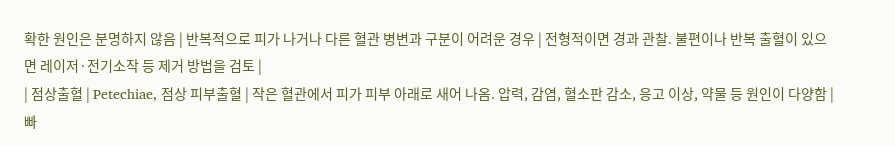확한 원인은 분명하지 않음 | 반복적으로 피가 나거나 다른 혈관 병변과 구분이 어려운 경우 | 전형적이면 경과 관찰. 불편이나 반복 출혈이 있으면 레이저·전기소작 등 제거 방법을 검토 |
| 점상출혈 | Petechiae, 점상 피부출혈 | 작은 혈관에서 피가 피부 아래로 새어 나옴. 압력, 감염, 혈소판 감소, 응고 이상, 약물 등 원인이 다양함 | 빠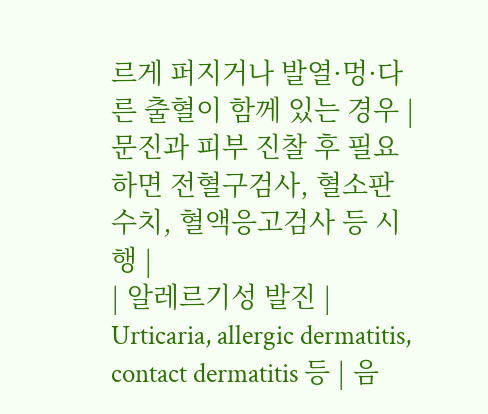르게 퍼지거나 발열·멍·다른 출혈이 함께 있는 경우 | 문진과 피부 진찰 후 필요하면 전혈구검사, 혈소판 수치, 혈액응고검사 등 시행 |
| 알레르기성 발진 | Urticaria, allergic dermatitis, contact dermatitis 등 | 음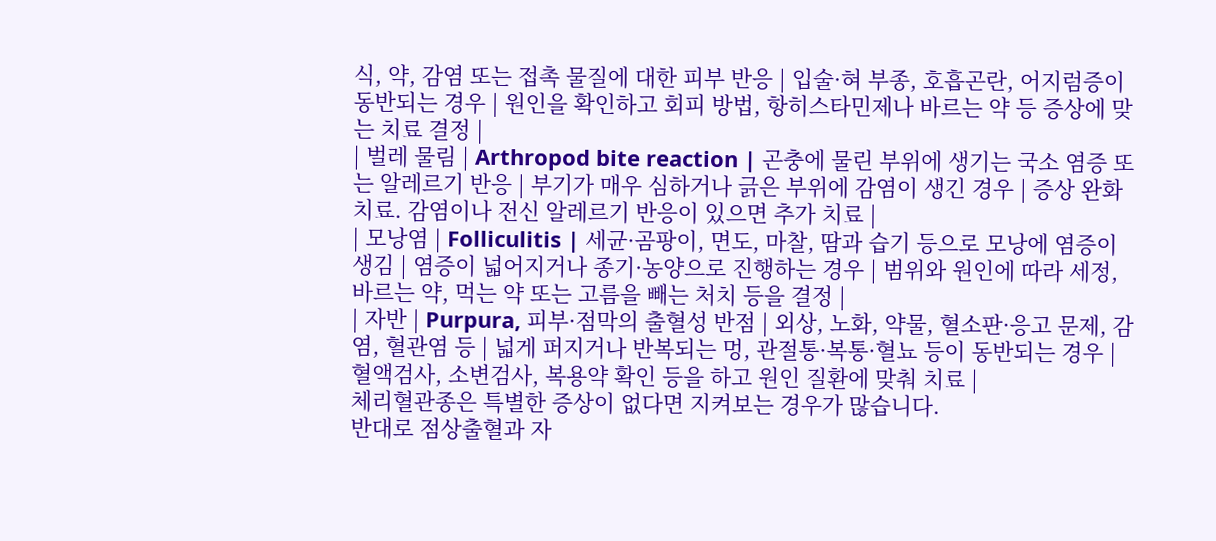식, 약, 감염 또는 접촉 물질에 대한 피부 반응 | 입술·혀 부종, 호흡곤란, 어지럼증이 동반되는 경우 | 원인을 확인하고 회피 방법, 항히스타민제나 바르는 약 등 증상에 맞는 치료 결정 |
| 벌레 물림 | Arthropod bite reaction | 곤충에 물린 부위에 생기는 국소 염증 또는 알레르기 반응 | 부기가 매우 심하거나 긁은 부위에 감염이 생긴 경우 | 증상 완화 치료. 감염이나 전신 알레르기 반응이 있으면 추가 치료 |
| 모낭염 | Folliculitis | 세균·곰팡이, 면도, 마찰, 땀과 습기 등으로 모낭에 염증이 생김 | 염증이 넓어지거나 종기·농양으로 진행하는 경우 | 범위와 원인에 따라 세정, 바르는 약, 먹는 약 또는 고름을 빼는 처치 등을 결정 |
| 자반 | Purpura, 피부·점막의 출혈성 반점 | 외상, 노화, 약물, 혈소판·응고 문제, 감염, 혈관염 등 | 넓게 퍼지거나 반복되는 멍, 관절통·복통·혈뇨 등이 동반되는 경우 | 혈액검사, 소변검사, 복용약 확인 등을 하고 원인 질환에 맞춰 치료 |
체리혈관종은 특별한 증상이 없다면 지켜보는 경우가 많습니다.
반대로 점상출혈과 자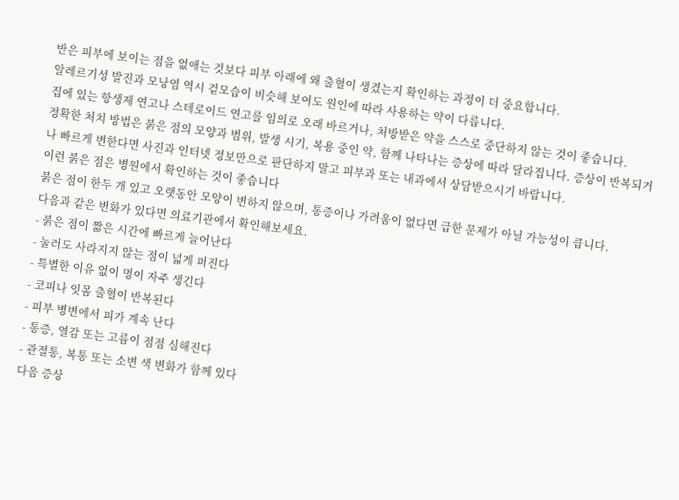반은 피부에 보이는 점을 없애는 것보다 피부 아래에 왜 출혈이 생겼는지 확인하는 과정이 더 중요합니다.
알레르기성 발진과 모낭염 역시 겉모습이 비슷해 보여도 원인에 따라 사용하는 약이 다릅니다.
집에 있는 항생제 연고나 스테로이드 연고를 임의로 오래 바르거나, 처방받은 약을 스스로 중단하지 않는 것이 좋습니다.
정확한 처치 방법은 붉은 점의 모양과 범위, 발생 시기, 복용 중인 약, 함께 나타나는 증상에 따라 달라집니다. 증상이 반복되거나 빠르게 변한다면 사진과 인터넷 정보만으로 판단하지 말고 피부과 또는 내과에서 상담받으시기 바랍니다.
이런 붉은 점은 병원에서 확인하는 것이 좋습니다
붉은 점이 한두 개 있고 오랫동안 모양이 변하지 않으며, 통증이나 가려움이 없다면 급한 문제가 아닐 가능성이 큽니다.
다음과 같은 변화가 있다면 의료기관에서 확인해보세요.
- 붉은 점이 짧은 시간에 빠르게 늘어난다
- 눌러도 사라지지 않는 점이 넓게 퍼진다
- 특별한 이유 없이 멍이 자주 생긴다
- 코피나 잇몸 출혈이 반복된다
- 피부 병변에서 피가 계속 난다
- 통증, 열감 또는 고름이 점점 심해진다
- 관절통, 복통 또는 소변 색 변화가 함께 있다
다음 증상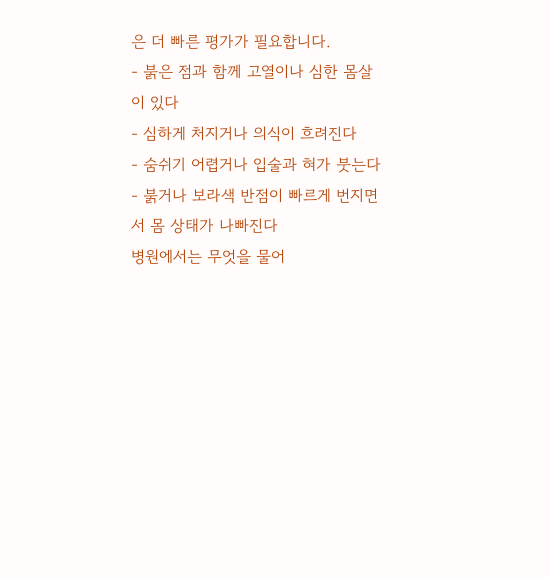은 더 빠른 평가가 필요합니다.
- 붉은 점과 함께 고열이나 심한 몸살이 있다
- 심하게 처지거나 의식이 흐려진다
- 숨쉬기 어렵거나 입술과 혀가 붓는다
- 붉거나 보라색 반점이 빠르게 번지면서 몸 상태가 나빠진다
병원에서는 무엇을 물어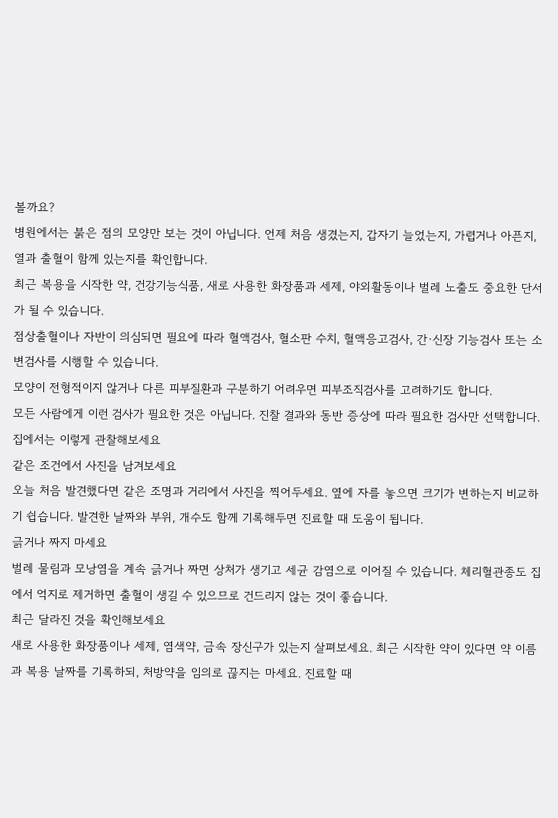볼까요?
병원에서는 붉은 점의 모양만 보는 것이 아닙니다. 언제 처음 생겼는지, 갑자기 늘었는지, 가렵거나 아픈지, 열과 출혈이 함께 있는지를 확인합니다.
최근 복용을 시작한 약, 건강기능식품, 새로 사용한 화장품과 세제, 야외활동이나 벌레 노출도 중요한 단서가 될 수 있습니다.
점상출혈이나 자반이 의심되면 필요에 따라 혈액검사, 혈소판 수치, 혈액응고검사, 간·신장 기능검사 또는 소변검사를 시행할 수 있습니다.
모양이 전형적이지 않거나 다른 피부질환과 구분하기 어려우면 피부조직검사를 고려하기도 합니다.
모든 사람에게 이런 검사가 필요한 것은 아닙니다. 진찰 결과와 동반 증상에 따라 필요한 검사만 선택합니다.
집에서는 이렇게 관찰해보세요
같은 조건에서 사진을 남겨보세요
오늘 처음 발견했다면 같은 조명과 거리에서 사진을 찍어두세요. 옆에 자를 놓으면 크기가 변하는지 비교하기 쉽습니다. 발견한 날짜와 부위, 개수도 함께 기록해두면 진료할 때 도움이 됩니다.
긁거나 짜지 마세요
벌레 물림과 모낭염을 계속 긁거나 짜면 상처가 생기고 세균 감염으로 이어질 수 있습니다. 체리혈관종도 집에서 억지로 제거하면 출혈이 생길 수 있으므로 건드리지 않는 것이 좋습니다.
최근 달라진 것을 확인해보세요
새로 사용한 화장품이나 세제, 염색약, 금속 장신구가 있는지 살펴보세요. 최근 시작한 약이 있다면 약 이름과 복용 날짜를 기록하되, 처방약을 임의로 끊지는 마세요. 진료할 때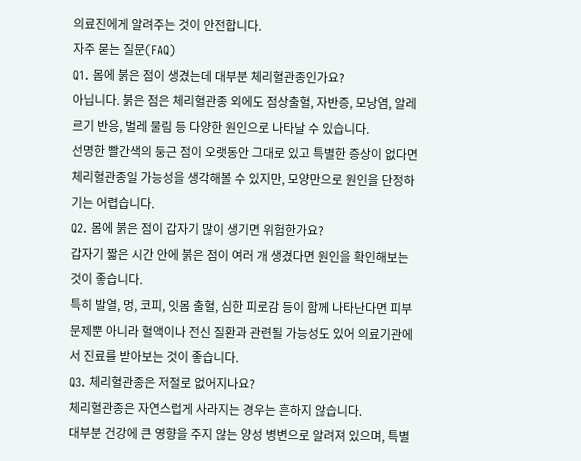의료진에게 알려주는 것이 안전합니다.
자주 묻는 질문(FAQ)
Q1. 몸에 붉은 점이 생겼는데 대부분 체리혈관종인가요?
아닙니다. 붉은 점은 체리혈관종 외에도 점상출혈, 자반증, 모낭염, 알레르기 반응, 벌레 물림 등 다양한 원인으로 나타날 수 있습니다.
선명한 빨간색의 둥근 점이 오랫동안 그대로 있고 특별한 증상이 없다면 체리혈관종일 가능성을 생각해볼 수 있지만, 모양만으로 원인을 단정하기는 어렵습니다.
Q2. 몸에 붉은 점이 갑자기 많이 생기면 위험한가요?
갑자기 짧은 시간 안에 붉은 점이 여러 개 생겼다면 원인을 확인해보는 것이 좋습니다.
특히 발열, 멍, 코피, 잇몸 출혈, 심한 피로감 등이 함께 나타난다면 피부 문제뿐 아니라 혈액이나 전신 질환과 관련될 가능성도 있어 의료기관에서 진료를 받아보는 것이 좋습니다.
Q3. 체리혈관종은 저절로 없어지나요?
체리혈관종은 자연스럽게 사라지는 경우는 흔하지 않습니다.
대부분 건강에 큰 영향을 주지 않는 양성 병변으로 알려져 있으며, 특별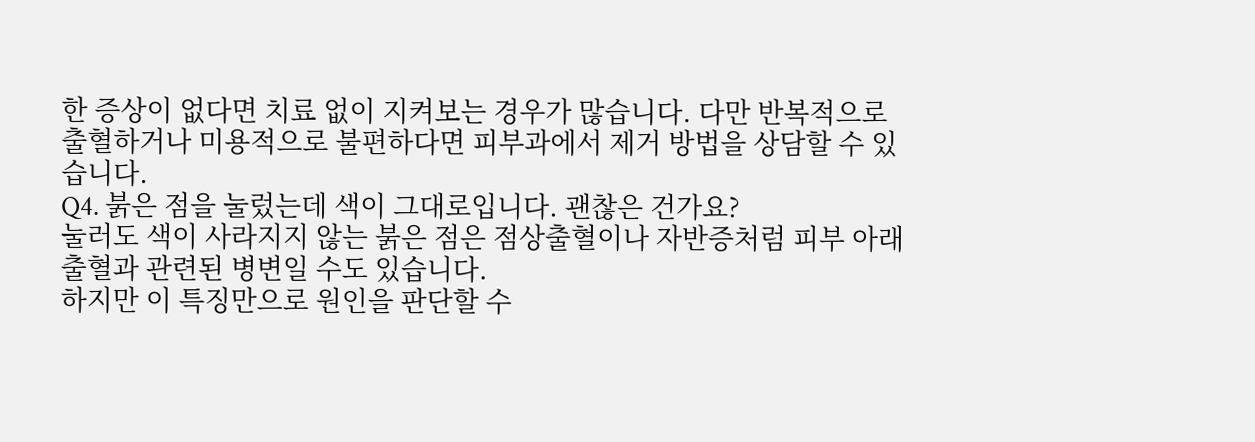한 증상이 없다면 치료 없이 지켜보는 경우가 많습니다. 다만 반복적으로 출혈하거나 미용적으로 불편하다면 피부과에서 제거 방법을 상담할 수 있습니다.
Q4. 붉은 점을 눌렀는데 색이 그대로입니다. 괜찮은 건가요?
눌러도 색이 사라지지 않는 붉은 점은 점상출혈이나 자반증처럼 피부 아래 출혈과 관련된 병변일 수도 있습니다.
하지만 이 특징만으로 원인을 판단할 수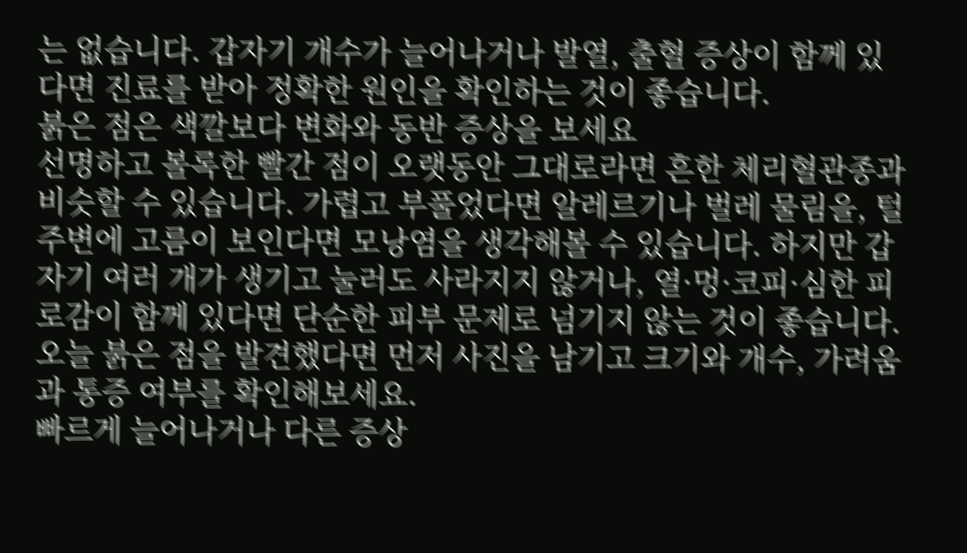는 없습니다. 갑자기 개수가 늘어나거나 발열, 출혈 증상이 함께 있다면 진료를 받아 정확한 원인을 확인하는 것이 좋습니다.
붉은 점은 색깔보다 변화와 동반 증상을 보세요
선명하고 볼록한 빨간 점이 오랫동안 그대로라면 흔한 체리혈관종과 비슷할 수 있습니다. 가렵고 부풀었다면 알레르기나 벌레 물림을, 털 주변에 고름이 보인다면 모낭염을 생각해볼 수 있습니다. 하지만 갑자기 여러 개가 생기고 눌러도 사라지지 않거나, 열·멍·코피·심한 피로감이 함께 있다면 단순한 피부 문제로 넘기지 않는 것이 좋습니다.
오늘 붉은 점을 발견했다면 먼저 사진을 남기고 크기와 개수, 가려움과 통증 여부를 확인해보세요.
빠르게 늘어나거나 다른 증상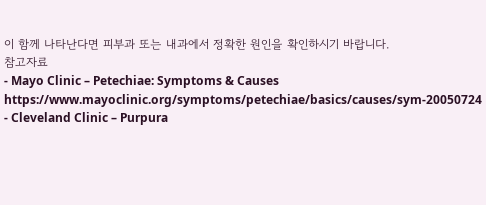이 함께 나타난다면 피부과 또는 내과에서 정확한 원인을 확인하시기 바랍니다.
참고자료
- Mayo Clinic – Petechiae: Symptoms & Causes
https://www.mayoclinic.org/symptoms/petechiae/basics/causes/sym-20050724 - Cleveland Clinic – Purpura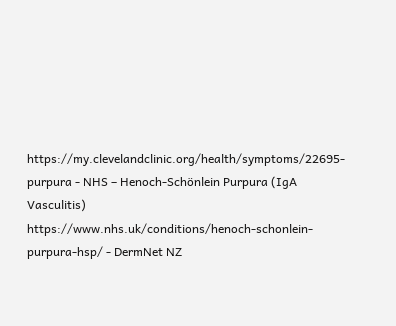https://my.clevelandclinic.org/health/symptoms/22695-purpura - NHS – Henoch-Schönlein Purpura (IgA Vasculitis)
https://www.nhs.uk/conditions/henoch-schonlein-purpura-hsp/ - DermNet NZ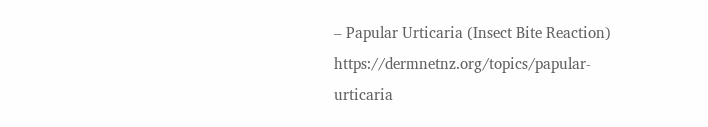– Papular Urticaria (Insect Bite Reaction)
https://dermnetnz.org/topics/papular-urticaria